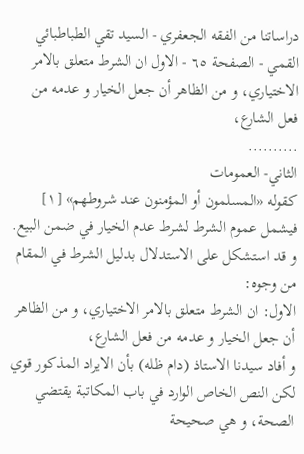دراساتنا من الفقه الجعفري - السيد تقي الطباطبائي القمي - الصفحة ٦٥ - الاول ان الشرط متعلق بالامر الاختياري، و من الظاهر أن جعل الخيار و عدمه من فعل الشارع،
..........
الثاني- العمومات
كقوله «المسلمون أو المؤمنون عند شروطهم» [١] فيشمل عموم الشرط لشرط عدم الخيار في ضمن البيع.
و قد استشكل على الاستدلال بدليل الشرط في المقام من وجوه:
الاول: ان الشرط متعلق بالامر الاختياري، و من الظاهر أن جعل الخيار و عدمه من فعل الشارع،
و أفاد سيدنا الاستاذ (دام ظله) بأن الايراد المذكور قوي لكن النص الخاص الوارد في باب المكاتبة يقتضي الصحة، و هي صحيحة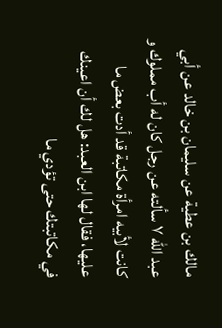مالك بن عطية عن سليمان بن خالد عن أبي عبد اللّه ٧ سألته عن رجل كان له أب مملوك و كانت لأبيه امرأة مكاتبة قد أدت بعض ما عليها، فقال لها ابن العبد: هل لك أن اعينك في مكاتبتك حتى تؤدي ما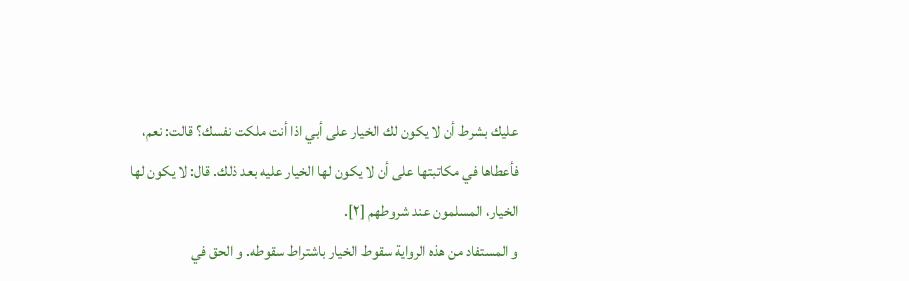عليك بشرط أن لا يكون لك الخيار على أبي اذا أنت ملكت نفسك؟ قالت: نعم، فأعطاها في مكاتبتها على أن لا يكون لها الخيار عليه بعد ذلك. قال: لا يكون لها الخيار، المسلمون عند شروطهم [٢].
و المستفاد من هذه الرواية سقوط الخيار باشتراط سقوطه. و الحق في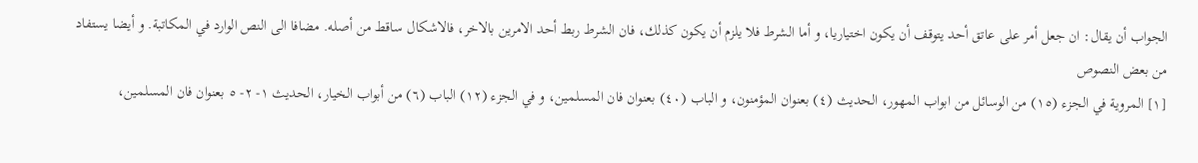الجواب أن يقال: ان جعل أمر على عاتق أحد يتوقف أن يكون اختياريا، و أما الشرط فلا يلزم أن يكون كذلك، فان الشرط ربط أحد الامرين بالاخر، فالاشكال ساقط من أصله. مضافا الى النص الوارد في المكاتبة. و أيضا يستفاد من بعض النصوص
[١] المروية في الجزء (١٥) من الوسائل من ابواب المهور، الحديث (٤) بعنوان المؤمنون، و الباب (٤٠) بعنوان فان المسلمين، و في الجزء (١٢) الباب (٦) من أبواب الخيار، الحديث ١- ٢- ٥ بعنوان فان المسلمين،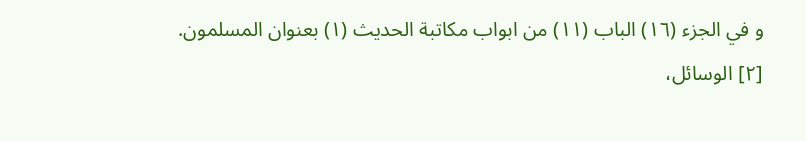و في الجزء (١٦) الباب (١١) من ابواب مكاتبة الحديث (١) بعنوان المسلمون.
[٢] الوسائل،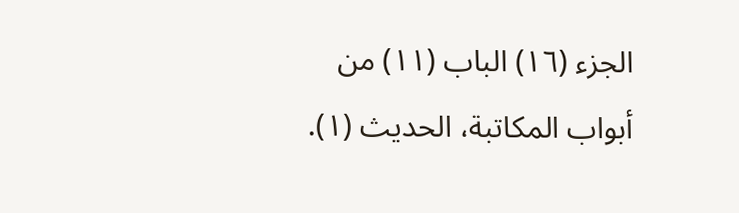الجزء (١٦) الباب (١١) من أبواب المكاتبة، الحديث (١).